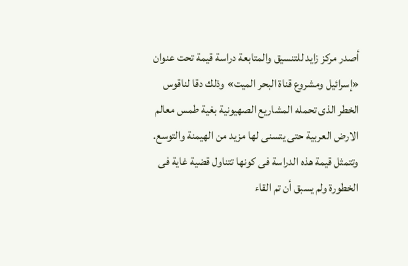أصدر مركز زايد للتنسيق والمتابعة دراسة قيمة تحت عنوان «إسرائيل ومشروع قناة البحر الميت» وذلك دقا لناقوس الخطر الذى تحمله المشاريع الصهيونية بغية طمس معالم الارض العربية حتى يتسنى لها مزيد من الهيمنة والتوسع. وتتمثل قيمة هذه الدراسة فى كونها تتناول قضية غاية فى الخطورة ولم يسبق أن تم القاء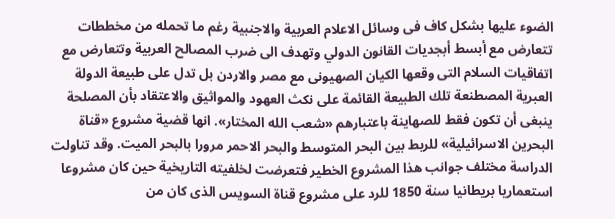الضوء عليها بشكل كاف فى وسائل الاعلام العربية والاجنبية رغم ما تحمله من مخططات تتعارض مع أبسط أبجديات القانون الدولي وتهدف الى ضرب المصالح العربية وتتعارض مع اتفاقيات السلام التى وقعها الكيان الصهيونى مع مصر والاردن بل تدل على طبيعة الدولة العبرية المصطنعة تلك الطبيعة القائمة على نكث العهود والمواثيق والاعتقاد بأن المصلحة ينبغى أن تكون فقط للصهاينة باعتبارهم «شعب الله المختار». انها قضية مشروع «قناة البحرين الاسرائيلية» للربط بين البحر المتوسط والبحر الاحمر مرورا بالبحر الميت. وقد تناولت الدراسة مختلف جوانب هذا المشروع الخطير فتعرضت لخلفيته التاريخية حين كان مشروعا استعماريا بريطانيا سنة 1850 للرد على مشروع قناة السويس الذى كان من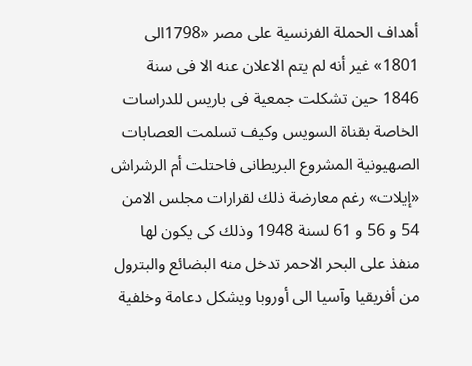أهداف الحملة الفرنسية على مصر «1798الى 1801» غير أنه لم يتم الاعلان عنه الا فى سنة 1846 حين تشكلت جمعية فى باريس للدراسات الخاصة بقناة السويس وكيف تسلمت العصابات الصهيونية المشروع البريطانى فاحتلت أم الرشراش «إيلات» رغم معارضة ذلك لقرارات مجلس الامن 54 و 56 و 61 لسنة 1948 وذلك كى يكون لها منفذ على البحر الاحمر تدخل منه البضائع والبترول من أفريقيا وآسيا الى أوروبا ويشكل دعامة وخلفية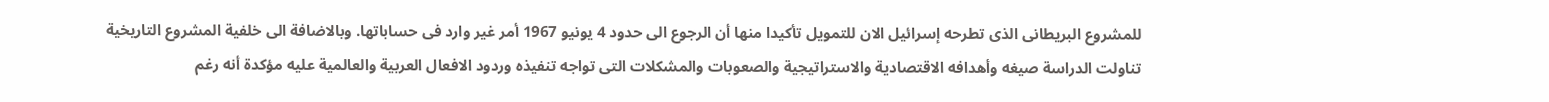للمشروع البريطانى الذى تطرحه إسرائيل الان للتمويل تأكيدا منها أن الرجوع الى حدود 4 يونيو 1967 أمر غير وارد فى حساباتها. وبالاضافة الى خلفية المشروع التاريخية تناولت الدراسة صيغه وأهدافه الاقتصادية والاستراتيجية والصعوبات والمشكلات التى تواجه تنفيذه وردود الافعال العربية والعالمية عليه مؤكدة أنه رغم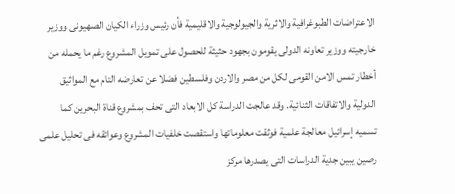الاعتراضات الطبوغرافية والاثرية والجيولوجية والاقليمية فأن رئيس وزراء الكيان الصهيونى ووزير خارجيته ووزير تعاونه الدولى يقومون بجهود حثيثة للحصول على تمويل المشروع رغم ما يحمله من أخطار تمس الامن القومى لكل من مصر والاردن وفلسطين فضلا عن تعارضه التام مع المواثيق الدولية والاتفاقات الثنائية. وقد عالجت الدراسة كل الابعاد التى تحف بمشروع قناة البحرين كما تسميه إسرائيل معالجة علمية فوثقت معلوماتها واستقصت خلفيات المشروع وعوائقه فى تحليل علمى رصين يبين جدية الدراسات التى يصدرها مركز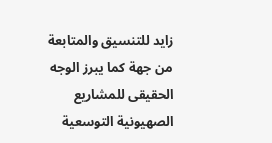زايد للتنسيق والمتابعة من جهة كما يبرز الوجه الحقيقى للمشاريع الصهيونية التوسعية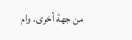من جهة أخرى. وام